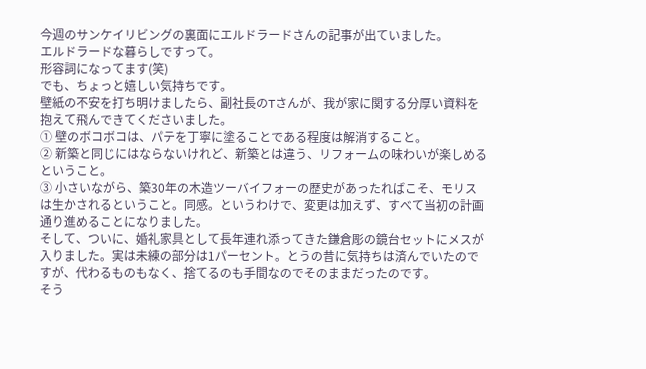今週のサンケイリビングの裏面にエルドラードさんの記事が出ていました。
エルドラードな暮らしですって。
形容詞になってます(笑)
でも、ちょっと嬉しい気持ちです。
壁紙の不安を打ち明けましたら、副社長のTさんが、我が家に関する分厚い資料を抱えて飛んできてくださいました。
① 壁のボコボコは、パテを丁寧に塗ることである程度は解消すること。
② 新築と同じにはならないけれど、新築とは違う、リフォームの味わいが楽しめるということ。
③ 小さいながら、築30年の木造ツーバイフォーの歴史があったればこそ、モリスは生かされるということ。同感。というわけで、変更は加えず、すべて当初の計画通り進めることになりました。
そして、ついに、婚礼家具として長年連れ添ってきた鎌倉彫の鏡台セットにメスが入りました。実は未練の部分は1パーセント。とうの昔に気持ちは済んでいたのですが、代わるものもなく、捨てるのも手間なのでそのままだったのです。
そう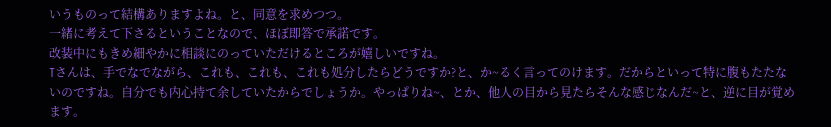いうものって結構ありますよね。と、同意を求めつつ。
一緒に考えて下さるということなので、ほぼ即答で承諾です。
改装中にもきめ細やかに相談にのっていただけるところが嬉しいですね。
Tさんは、手でなでながら、これも、これも、これも処分したらどうですか?と、か~るく言ってのけます。だからといって特に腹もたたないのですね。自分でも内心持て余していたからでしょうか。やっぱりね~、とか、他人の目から見たらそんな感じなんだ~と、逆に目が覚めます。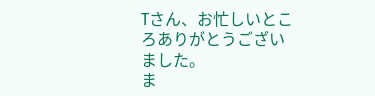Tさん、お忙しいところありがとうございました。
ま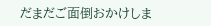だまだご面倒おかけしま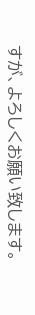すが、よろしくお願い致します。